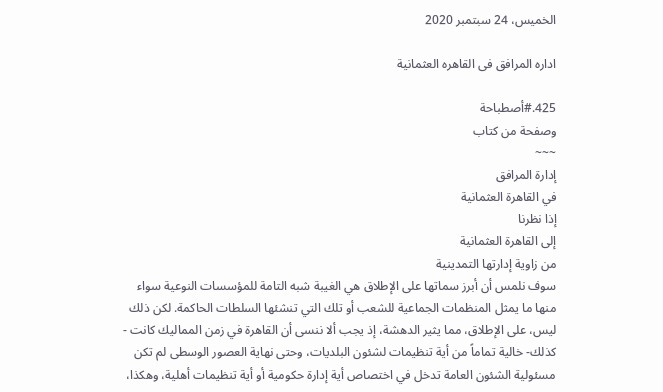الخميس، 24 سبتمبر 2020

اداره المرافق فى القاهره العثمانية

425.#أصطباحة
وصفحة من كتاب
~~~
إدارة المرافق
في القاهرة العثمانية
إذا نظرنا
إلى القاهرة العثمانية
من زاوية إدارتها التمدينية
سوف نلمس أن أبرز سماتها على الإطلاق هي الغيبة شبه التامة للمؤسسات النوعية سواء منها ما يمثل المنظمات الجماعية للشعب أو تلك التي تنشئها السلطات الحاكمة. لكن ذلك ليس، على الإطلاق، مما يثير الدهشة، إذ يجب ألا ننسى أن القاهرة في زمن المماليك كانت - كذلك- خالية تماماً من أية تنظيمات لشئون البلديات، وحتى نهاية العصور الوسطى لم تكن
مسئولية الشئون العامة تدخل في اختصاص أية إدارة حكومية أو أية تنظيمات أهلية، وهكذا،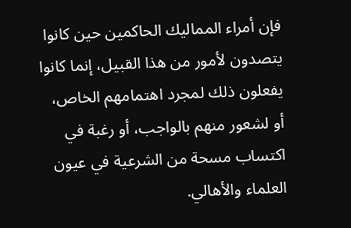فإن أمراء المماليك الحاكمين حين كانوا يتصدون لأمور من هذا القبيل، إنما كانوا يفعلون ذلك لمجرد اهتمامهم الخاص،
أو لشعور منهم بالواجب، أو رغبة في اكتساب مسحة من الشرعية في عيون العلماء والأهالي.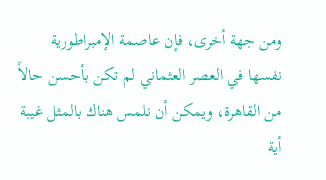ومن جهة أخرى، فإن عاصمة الإمبراطورية نفسها في العصر العثماني لم تكن بأحسن حالاً من القاهرة، ويمكن أن نلمس هناك بالمثل غيبة أية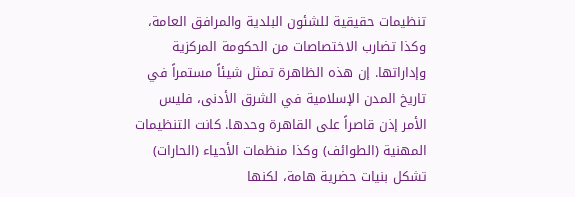تنظيمات حقيقية للشئون البلدية والمرافق العامة، وكذا تضارب الاختصاصات من الحكومة المركزية وإداراتها. إن هذه الظاهرة تمثل شيئاً مستمراً في تاريخ المدن الإسلامية في الشرق الأدنى، فليس الأمر إذن قاصراً على القاهرة وحدها. كانت التنظيمات المهنية (الطوائف) وكذا منظمات الأحياء (الحارات) تشكل بنيات حضرية هامة، لكنها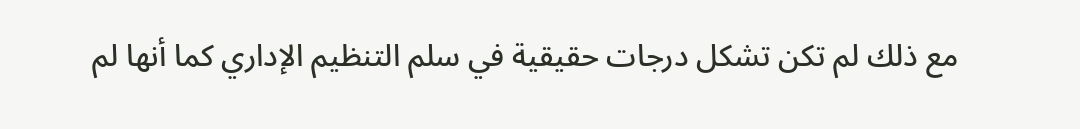مع ذلك لم تكن تشكل درجات حقيقية في سلم التنظيم الإداري كما أنها لم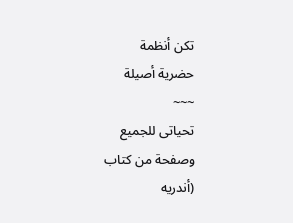تكن أنظمة
حضرية أصيلة
~~~
تحياتى للجميع
وصفحة من كتاب
(أندريه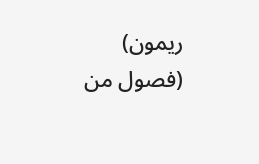ريمون)
(فصول من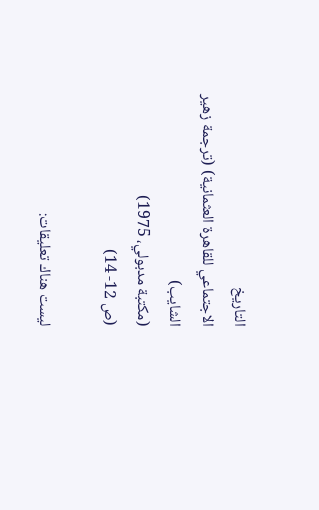التاريخ
الاجتماعي للقاهرة العثمانية) (ترجمة زهير الشايب)
(مكتبة مدبولي، 1975)
(ص 12- 14)

ليست هناك تعليقات: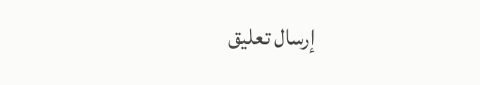إرسال تعليق